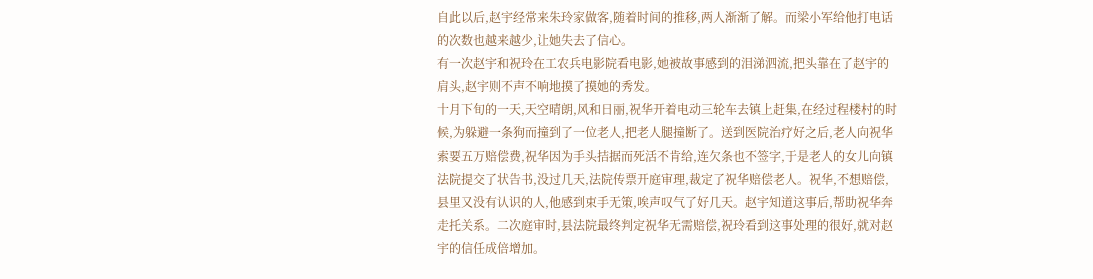自此以后,赵宇经常来朱玲家做客,随着时间的推移,两人渐渐了解。而梁小军给他打电话的次数也越来越少,让她失去了信心。
有一次赵宇和祝玲在工农兵电影院看电影,她被故事感到的泪涕泗流,把头靠在了赵宇的肩头,赵宇则不声不响地摸了摸她的秀发。
十月下旬的一天,天空晴朗,风和日丽,祝华开着电动三轮车去镇上赶集,在经过程楼村的时候,为躲避一条狗而撞到了一位老人,把老人腿撞断了。送到医院治疗好之后,老人向祝华索要五万赔偿费,祝华因为手头拮据而死活不肯给,连欠条也不签字,于是老人的女儿向镇法院提交了状告书,没过几天,法院传票开庭审理,裁定了祝华赔偿老人。祝华,不想赔偿,县里又没有认识的人,他感到束手无策,唉声叹气了好几天。赵宇知道这事后,帮助祝华奔走托关系。二次庭审时,县法院最终判定祝华无需赔偿,祝玲看到这事处理的很好,就对赵宇的信任成倍增加。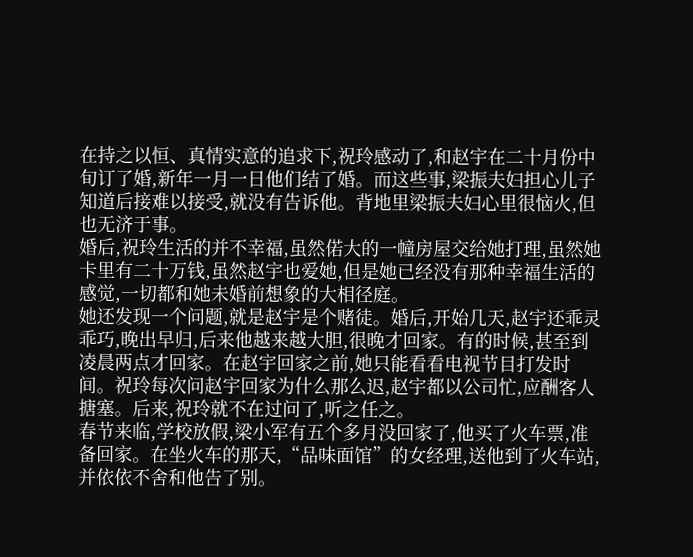在持之以恒、真情实意的追求下,祝玲感动了,和赵宇在二十月份中旬订了婚,新年一月一日他们结了婚。而这些事,梁振夫妇担心儿子知道后接难以接受,就没有告诉他。背地里梁振夫妇心里很恼火,但也无济于事。
婚后,祝玲生活的并不幸福,虽然偌大的一幢房屋交给她打理,虽然她卡里有二十万钱,虽然赵宇也爱她,但是她已经没有那种幸福生活的感觉,一切都和她未婚前想象的大相径庭。
她还发现一个问题,就是赵宇是个赌徒。婚后,开始几天,赵宇还乖灵乖巧,晚出早归,后来他越来越大胆,很晚才回家。有的时候,甚至到凌晨两点才回家。在赵宇回家之前,她只能看看电视节目打发时间。祝玲每次问赵宇回家为什么那么迟,赵宇都以公司忙,应酬客人搪塞。后来,祝玲就不在过问了,听之任之。
春节来临,学校放假,梁小军有五个多月没回家了,他买了火车票,准备回家。在坐火车的那天,“品味面馆”的女经理,送他到了火车站,并依依不舍和他告了别。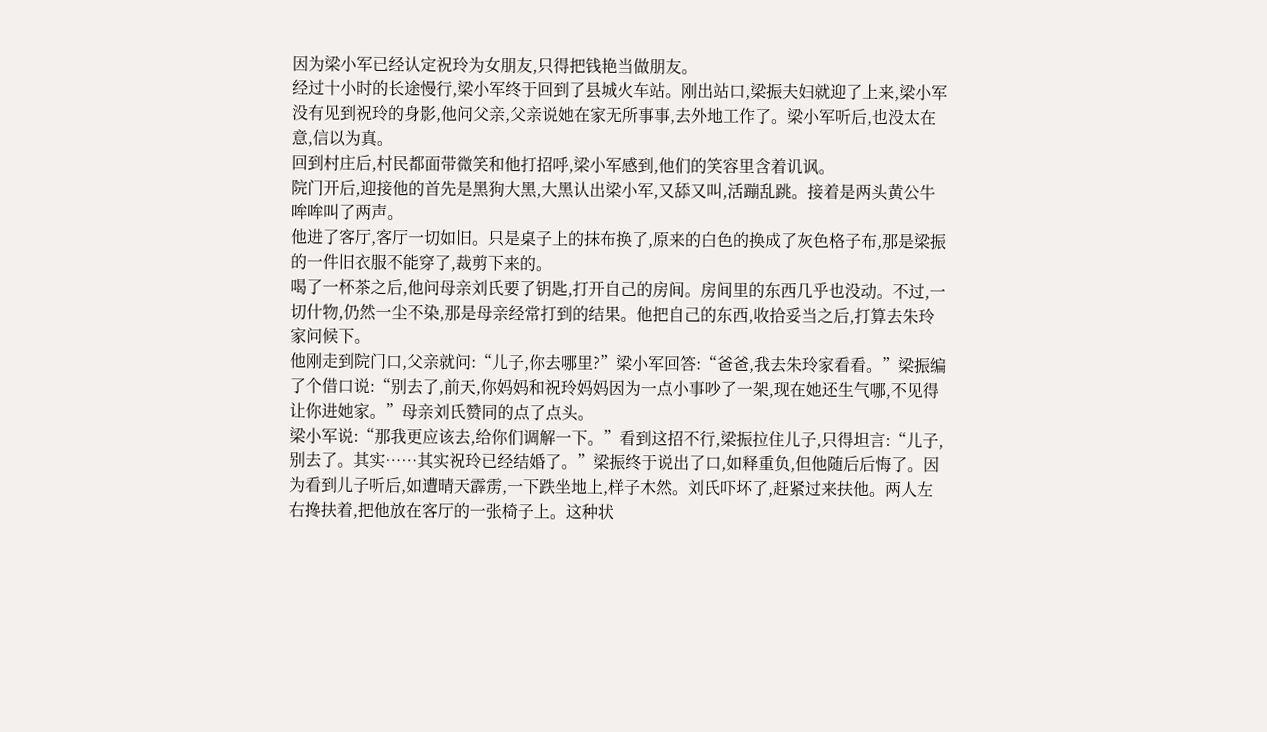因为梁小军已经认定祝玲为女朋友,只得把钱艳当做朋友。
经过十小时的长途慢行,梁小军终于回到了县城火车站。刚出站口,梁振夫妇就迎了上来,梁小军没有见到祝玲的身影,他问父亲,父亲说她在家无所事事,去外地工作了。梁小军听后,也没太在意,信以为真。
回到村庄后,村民都面带微笑和他打招呼,梁小军感到,他们的笑容里含着讥讽。
院门开后,迎接他的首先是黑狗大黑,大黑认出梁小军,又舔又叫,活蹦乱跳。接着是两头黄公牛哞哞叫了两声。
他进了客厅,客厅一切如旧。只是桌子上的抹布换了,原来的白色的换成了灰色格子布,那是梁振的一件旧衣服不能穿了,裁剪下来的。
喝了一杯茶之后,他问母亲刘氏要了钥匙,打开自己的房间。房间里的东西几乎也没动。不过,一切什物,仍然一尘不染,那是母亲经常打到的结果。他把自己的东西,收拾妥当之后,打算去朱玲家问候下。
他刚走到院门口,父亲就问:“儿子,你去哪里?”梁小军回答:“爸爸,我去朱玲家看看。”梁振编了个借口说:“别去了,前天,你妈妈和祝玲妈妈因为一点小事吵了一架,现在她还生气哪,不见得让你进她家。”母亲刘氏赞同的点了点头。
梁小军说:“那我更应该去,给你们调解一下。”看到这招不行,梁振拉住儿子,只得坦言:“儿子,别去了。其实……其实祝玲已经结婚了。”梁振终于说出了口,如释重负,但他随后后悔了。因为看到儿子听后,如遭晴天霹雳,一下跌坐地上,样子木然。刘氏吓坏了,赶紧过来扶他。两人左右搀扶着,把他放在客厅的一张椅子上。这种状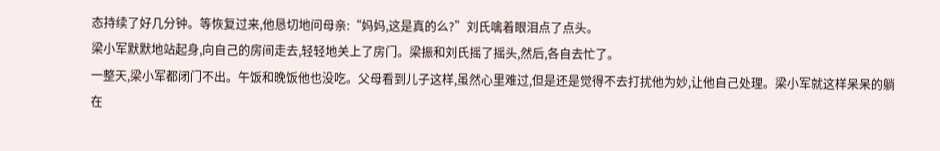态持续了好几分钟。等恢复过来,他恳切地问母亲:“妈妈,这是真的么?”刘氏噙着眼泪点了点头。
梁小军默默地站起身,向自己的房间走去,轻轻地关上了房门。梁振和刘氏摇了摇头,然后,各自去忙了。
一整天,梁小军都闭门不出。午饭和晚饭他也没吃。父母看到儿子这样,虽然心里难过,但是还是觉得不去打扰他为妙,让他自己处理。梁小军就这样呆呆的躺在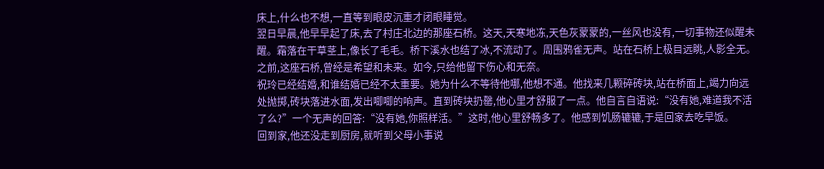床上,什么也不想,一直等到眼皮沉重才闭眼睡觉。
翌日早晨,他早早起了床,去了村庄北边的那座石桥。这天,天寒地冻,天色灰蒙蒙的,一丝风也没有,一切事物还似醒未醒。霜落在干草茎上,像长了毛毛。桥下溪水也结了冰,不流动了。周围鸦雀无声。站在石桥上极目远眺,人影全无。之前,这座石桥,曾经是希望和未来。如今,只给他留下伤心和无奈。
祝玲已经结婚,和谁结婚已经不太重要。她为什么不等待他哪,他想不通。他找来几颗碎砖块,站在桥面上,竭力向远处抛掷,砖块落进水面,发出唧唧的响声。直到砖块扔罄,他心里才舒服了一点。他自言自语说:“没有她,难道我不活了么?”一个无声的回答:“没有她,你照样活。”这时,他心里舒畅多了。他感到饥肠辘辘,于是回家去吃早饭。
回到家,他还没走到厨房,就听到父母小事说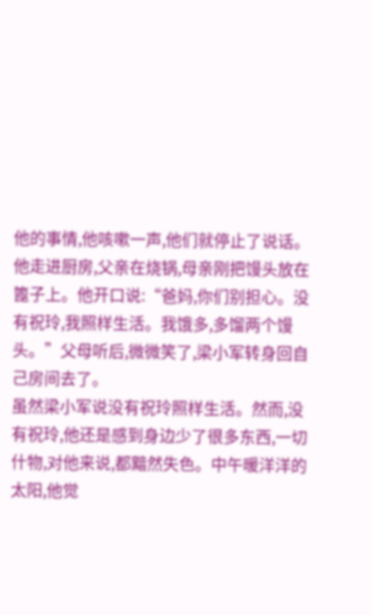他的事情,他咳嗽一声,他们就停止了说话。他走进厨房,父亲在烧锅,母亲刚把馒头放在篦子上。他开口说:“爸妈,你们别担心。没有祝玲,我照样生活。我饿多,多馏两个馒头。”父母听后,微微笑了,梁小军转身回自己房间去了。
虽然梁小军说没有祝玲照样生活。然而,没有祝玲,他还是感到身边少了很多东西,一切什物,对他来说,都黯然失色。中午暖洋洋的太阳,他觉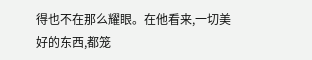得也不在那么耀眼。在他看来,一切美好的东西,都笼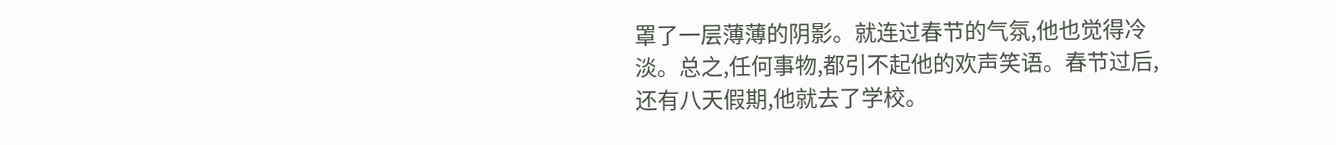罩了一层薄薄的阴影。就连过春节的气氛,他也觉得冷淡。总之,任何事物,都引不起他的欢声笑语。春节过后,还有八天假期,他就去了学校。